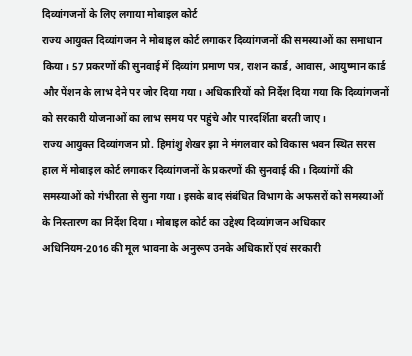दिव्यांगजनों के लिए लगाया मोबाइल कोर्ट
राज्य आयुक्त दिव्यांगजन ने मोबाइल कोर्ट लगाकर दिव्यांगजनों की समस्याओं का समाधान किया। 57 प्रकरणों की सुनवाई में दिव्यांग प्रमाण पत्र, राशन कार्ड, आवास, आयुष्मान कार्ड और पेंशन के लाभ देने पर जोर दिया गया। अधिकारियों को निर्देश दिया गया कि दिव्यांगजनों को सरकारी योजनाओं का लाभ समय पर पहुंचे और पारदर्शिता बरती जाए।
राज्य आयुक्त दिव्यांगजन प्रो. हिमांशु शेखर झा ने मंगलवार को विकास भवन स्थित सरस हाल में मोबाइल कोर्ट लगाकर दिव्यांगजनों के प्रकरणों की सुनवाई की। दिव्यांगों की समस्याओं को गंभीरता से सुना गया। इसके बाद संबंधित विभाग के अफसरों को समस्याओं के निस्तारण का निर्देश दिया। मोबाइल कोर्ट का उद्देश्य दिव्यांगजन अधिकार अधिनियम-2016 की मूल भावना के अनुरूप उनके अधिकारों एवं सरकारी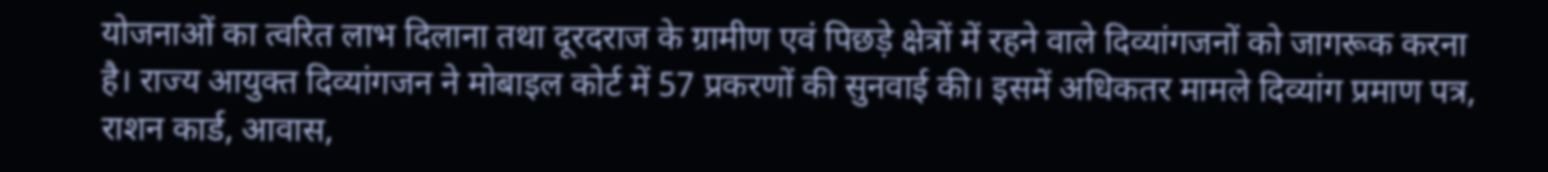योजनाओं का त्वरित लाभ दिलाना तथा दूरदराज के ग्रामीण एवं पिछड़े क्षेत्रों में रहने वाले दिव्यांगजनों को जागरूक करना है। राज्य आयुक्त दिव्यांगजन ने मोबाइल कोर्ट में 57 प्रकरणों की सुनवाई की। इसमें अधिकतर मामले दिव्यांग प्रमाण पत्र, राशन कार्ड, आवास,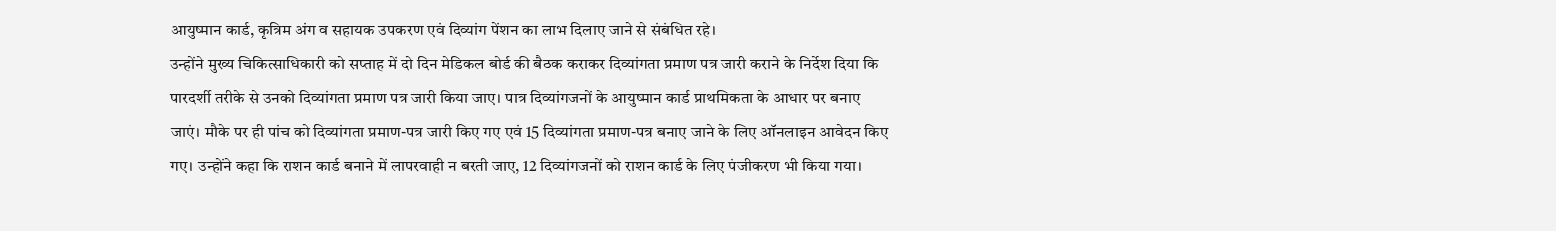आयुष्मान कार्ड, कृत्रिम अंग व सहायक उपकरण एवं दिव्यांग पेंशन का लाभ दिलाए जाने से संबंधित रहे।
उन्होंने मुख्य चिकित्साधिकारी को सप्ताह में दो दिन मेडिकल बोर्ड की बैठक कराकर दिव्यांगता प्रमाण पत्र जारी कराने के निर्देश दिया कि पारदर्शी तरीके से उनको दिव्यांगता प्रमाण पत्र जारी किया जाए। पात्र दिव्यांगजनों के आयुष्मान कार्ड प्राथमिकता के आधार पर बनाए जाएं। मौके पर ही पांच को दिव्यांगता प्रमाण-पत्र जारी किए गए एवं 15 दिव्यांगता प्रमाण-पत्र बनाए जाने के लिए ऑनलाइन आवेदन किए गए। उन्होंने कहा कि राशन कार्ड बनाने में लापरवाही न बरती जाए, 12 दिव्यांगजनों को राशन कार्ड के लिए पंजीकरण भी किया गया।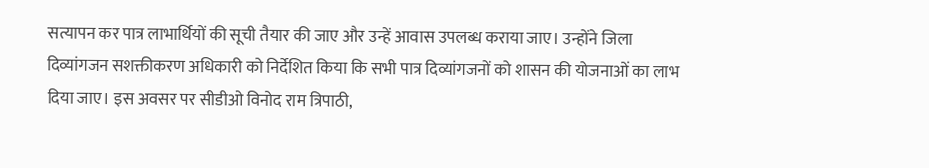सत्यापन कर पात्र लाभार्थियों की सूची तैयार की जाए और उन्हें आवास उपलब्ध कराया जाए। उन्होंने जिला दिव्यांगजन सशक्तीकरण अधिकारी को निर्देशित किया कि सभी पात्र दिव्यांगजनों को शासन की योजनाओं का लाभ दिया जाए। इस अवसर पर सीडीओ विनोद राम त्रिपाठी,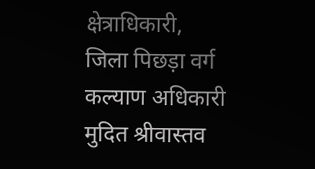क्षेत्राधिकारी, जिला पिछड़ा वर्ग कल्याण अधिकारी मुदित श्रीवास्तव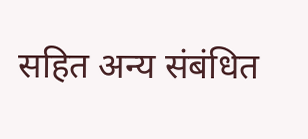सहित अन्य संबंधित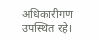अधिकारीगण उपस्थित रहे।